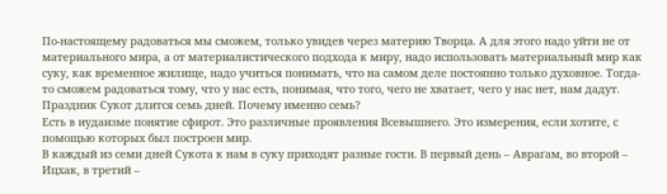По-настоящему радоваться мы сможем, только увидев через материю Творца. А для этого надо уйти не от материального мира, а от материалистического подхода к миру, надо использовать материальный мир как суку, как временное жилище, надо учиться понимать, что на самом деле постоянно только духовное. Тогда-то сможем радоваться тому, что у нас есть, понимая, что того, чего не хватает, чего у нас нет, нам дадут.
Праздник Сукот длится семь дней. Почему именно семь?
Есть в иудаизме понятие сфирот. Это различные проявления Всевышнего. Это измерения, если хотите, с помощью которых был построен мир.
В каждый из семи дней Сукота к нам в суку приходят разные гости. В первый день – Авраґам, во второй – Ицхак, в третий –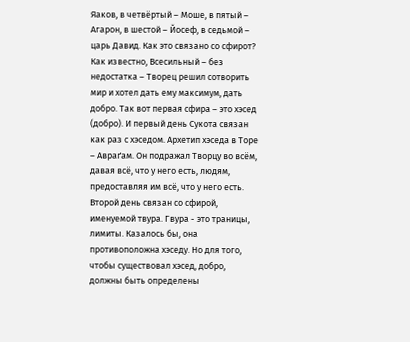Яаков, в четвёртый – Моше, в пятый – Агарон, в шестой – Йосеф, в седьмой – царь Давид. Как это связано со сфирот?
Как известно, Всесильный – без недостатка – Творец решил сотворить мир и хотел дать ему максимум, дать добро. Так вот первая сфира – это хэсед (добро). И первый день Сукота связан как раз с хэседом. Архетип хэседа в Торе – Авраґам. Он подражал Творцу во всём, давая всё, что у него есть, людям, предоставляя им всё, что у него есть.
Второй день связан со сфирой, именуемой твура. Гвура - это траницы, лимиты. Казалось бы, она противоположна хэседу. Но для того, чтобы существовал хэсед, добро, должны быть определены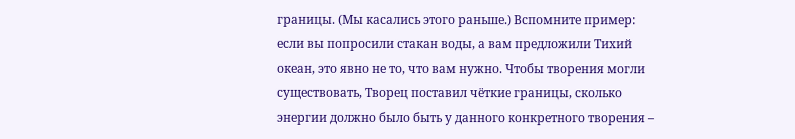границы. (Мы касались этого раньше.) Вспомните пример: если вы попросили стакан воды, а вам предложили Тихий океан, это явно не то, что вам нужно. Чтобы творения могли существовать, Творец поставил чёткие границы, сколько энергии должно было быть у данного конкретного творения –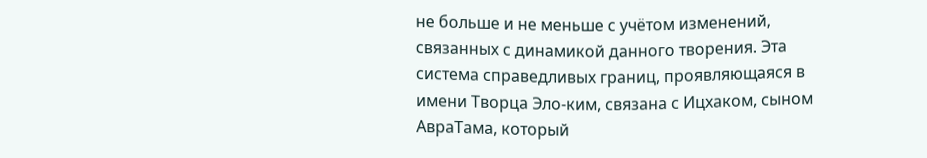не больше и не меньше с учётом изменений, связанных с динамикой данного творения. Эта система справедливых границ, проявляющаяся в имени Творца Эло-ким, связана с Ицхаком, сыном АвраТама, который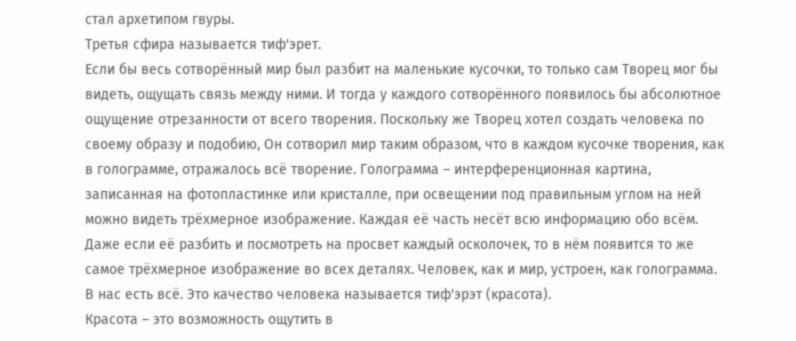стал архетипом гвуры.
Третья сфира называется тиф'эрет.
Если бы весь сотворённый мир был разбит на маленькие кусочки, то только сам Творец мог бы видеть, ощущать связь между ними. И тогда у каждого сотворённого появилось бы абсолютное ощущение отрезанности от всего творения. Поскольку же Творец хотел создать человека по своему образу и подобию, Он сотворил мир таким образом, что в каждом кусочке творения, как в голограмме, отражалось всё творение. Голограмма – интерференционная картина, записанная на фотопластинке или кристалле, при освещении под правильным углом на ней можно видеть трёхмерное изображение. Каждая её часть несёт всю информацию обо всём. Даже если её разбить и посмотреть на просвет каждый осколочек, то в нём появится то же самое трёхмерное изображение во всех деталях. Человек, как и мир, устроен, как голограмма. В нас есть всё. Это качество человека называется тиф'эрэт (красота).
Красота – это возможность ощутить в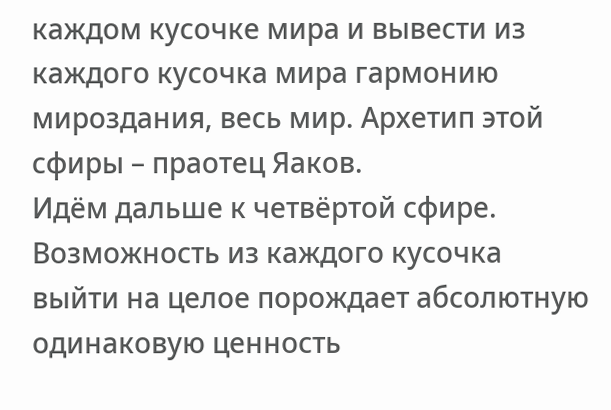каждом кусочке мира и вывести из каждого кусочка мира гармонию мироздания, весь мир. Архетип этой сфиры – праотец Яаков.
Идём дальше к четвёртой сфире.
Возможность из каждого кусочка выйти на целое порождает абсолютную одинаковую ценность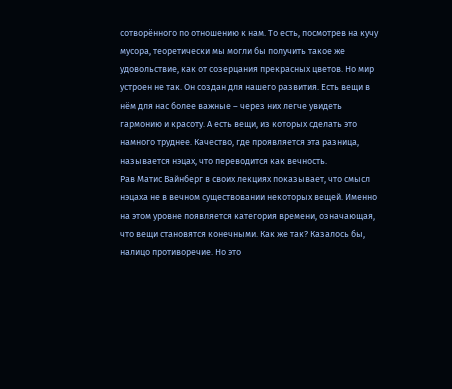сотворённого по отношению к нам. То есть, посмотрев на кучу мусора, теоретически мы могли бы получить такое же удовольствие, как от созерцания прекрасных цветов. Но мир устроен не так. Он создан для нашего развития. Есть вещи в нём для нас более важные – через них легче увидеть гармонию и красоту. А есть вещи, из которых сделать это намного труднее. Качество, где проявляется эта разница, называется нэцах, что переводится как вечность.
Рав Матис Вайнберг в своих лекциях показывает, что смысл нэцаха не в вечном существовании некоторых вещей. Именно на этом уровне появляется категория времени, означающая, что вещи становятся конечными. Как же так? Казалось бы, налицо противоречие. Но это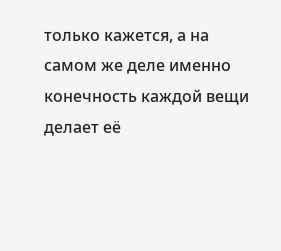только кажется, а на самом же деле именно конечность каждой вещи делает её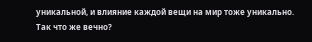уникальной, и влияние каждой вещи на мир тоже уникально.
Так что же вечно?